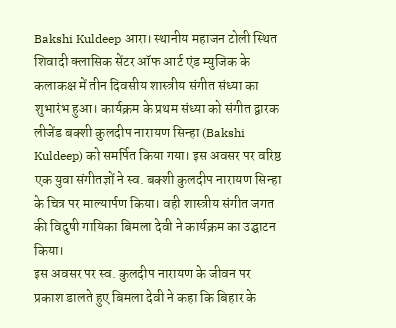Bakshi Kuldeep आरा। स्थानीय महाजन टोली स्थित शिवादी क्लासिक सेंटर ऑफ आर्ट एंड म्युजिक के कलाकक्ष में तीन दिवसीय शास्त्रीय संगीत संध्या का शुभारंभ हुआ। कार्यक्रम के प्रथम संध्या को संगीत द्वारक लीजेंड बक्शी कुलदीप नारायण सिन्हा (Bakshi Kuldeep) को समर्पित किया गया। इस अवसर पर वरिष्ठ एक युवा संगीतज्ञों ने स्व. बक्शी कुलदीप नारायण सिन्हा के चित्र पर माल्यार्पण किया। वही शास्त्रीय संगीत जगत की विदुषी गायिका बिमला देवी ने कार्यक्रम का उद्घाटन किया।
इस अवसर पर स्व. कुलदीप नारायण के जीवन पर प्रकाश डालते हुए बिमला देवी ने कहा कि बिहार के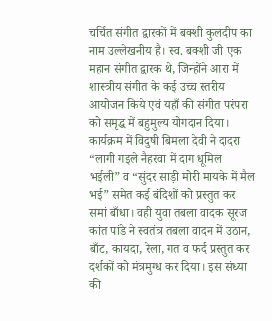चर्चित संगीत द्वारकों में बक्शी कुलदीप का नाम उल्लेखनीय है। स्व. बक्शी जी एक महान संगीत द्वारक थे, जिन्होंने आरा में शास्त्रीय संगीत के कई उच्च स्तरीय आयोजन किये एवं यहाँ की संगीत परंपरा को समृद्ध में बहुमुल्य योगदान दिया।
कार्यक्रम में विदुषी बिमला देवी ने दादरा “लागी गइले नैहरवा में दाग धूमिल भईली” व “सुंदर साड़ी मोरी मायके में मैल भई” समेत कई बंदिशों को प्रस्तुत कर समां बाँधा। वही युवा तबला वादक सूरज कांत पांडे ने स्वतंत्र तबला वादन में उठान, बाँट, कायदा, रेला, गत व फर्द प्रस्तुत कर दर्शकों को मंत्रमुग्ध कर दिया। इस संध्या की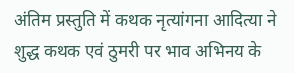अंतिम प्रस्तुति में कथक नृत्यांगना आदित्या ने शुद्ध कथक एवं ठुमरी पर भाव अभिनय के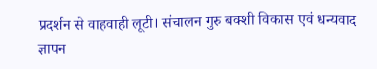प्रदर्शन से वाहवाही लूटी। संचालन गुरु बक्शी विकास एवं धन्यवाद ज्ञापन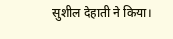सुशील देहाती ने किया।